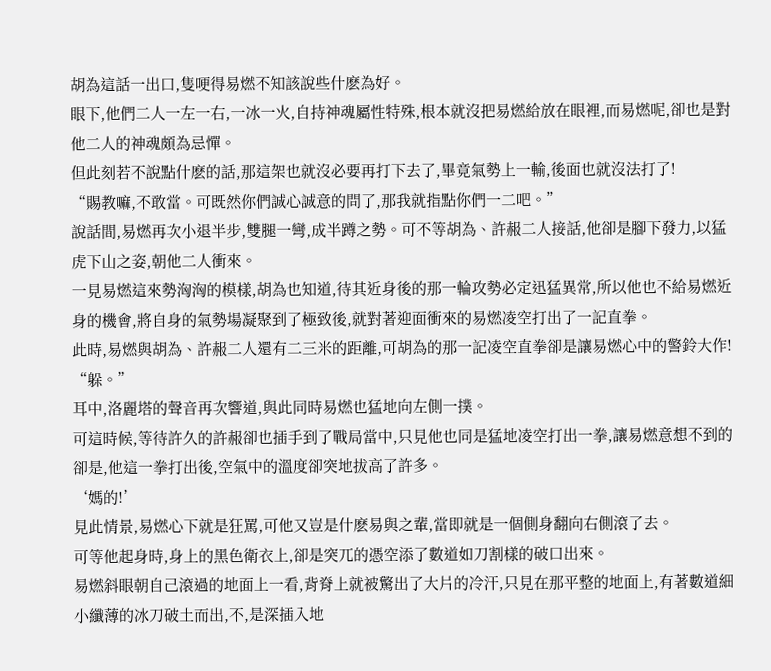胡為這話一出口,隻哽得易燃不知該說些什麽為好。
眼下,他們二人一左一右,一冰一火,自持神魂屬性特殊,根本就沒把易燃給放在眼裡,而易燃呢,卻也是對他二人的神魂頗為忌憚。
但此刻若不說點什麽的話,那這架也就沒必要再打下去了,畢竟氣勢上一輸,後面也就沒法打了!
“賜教嘛,不敢當。可既然你們誠心誠意的問了,那我就指點你們一二吧。”
說話間,易燃再次小退半步,雙腿一彎,成半蹲之勢。可不等胡為、許赧二人接話,他卻是腳下發力,以猛虎下山之姿,朝他二人衝來。
一見易燃這來勢洶洶的模樣,胡為也知道,待其近身後的那一輪攻勢必定迅猛異常,所以他也不給易燃近身的機會,將自身的氣勢場凝聚到了極致後,就對著迎面衝來的易燃凌空打出了一記直拳。
此時,易燃與胡為、許赧二人還有二三米的距離,可胡為的那一記凌空直拳卻是讓易燃心中的警鈴大作!
“躲。”
耳中,洛麗塔的聲音再次響道,與此同時易燃也猛地向左側一撲。
可這時候,等待許久的許赧卻也插手到了戰局當中,只見他也同是猛地凌空打出一拳,讓易燃意想不到的卻是,他這一拳打出後,空氣中的溫度卻突地拔高了許多。
‘媽的!’
見此情景,易燃心下就是狂罵,可他又豈是什麽易與之輩,當即就是一個側身翻向右側滾了去。
可等他起身時,身上的黑色衛衣上,卻是突兀的憑空添了數道如刀割樣的破口出來。
易燃斜眼朝自己滾過的地面上一看,背脊上就被驚出了大片的冷汗,只見在那平整的地面上,有著數道細小纖薄的冰刀破土而出,不,是深插入地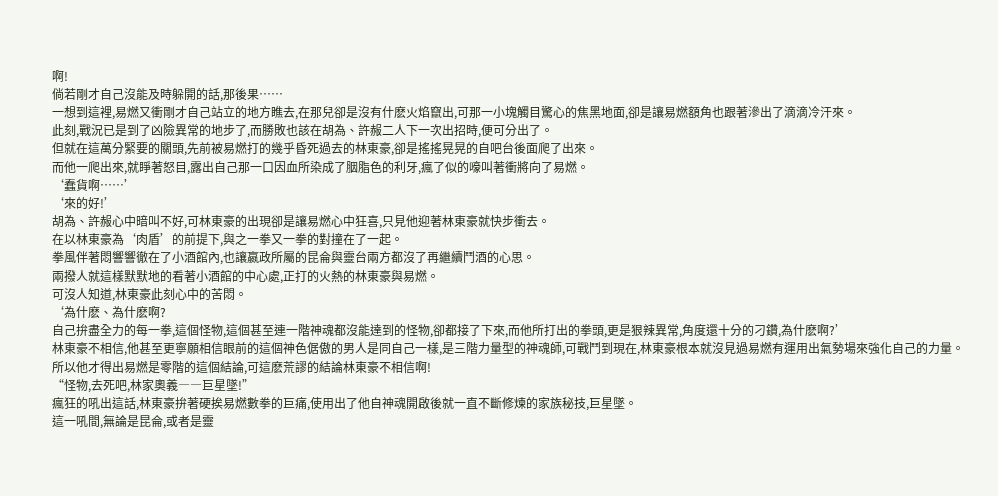啊!
倘若剛才自己沒能及時躲開的話,那後果……
一想到這裡,易燃又衝剛才自己站立的地方瞧去,在那兒卻是沒有什麽火焰竄出,可那一小塊觸目驚心的焦黑地面,卻是讓易燃額角也跟著滲出了滴滴冷汗來。
此刻,戰況已是到了凶險異常的地步了,而勝敗也該在胡為、許赧二人下一次出招時,便可分出了。
但就在這萬分緊要的關頭,先前被易燃打的幾乎昏死過去的林東豪,卻是搖搖晃晃的自吧台後面爬了出來。
而他一爬出來,就睜著怒目,露出自己那一口因血所染成了胭脂色的利牙,瘋了似的嚎叫著衝將向了易燃。
‘蠢貨啊……’
‘來的好!’
胡為、許赧心中暗叫不好,可林東豪的出現卻是讓易燃心中狂喜,只見他迎著林東豪就快步衝去。
在以林東豪為‘肉盾’的前提下,與之一拳又一拳的對撞在了一起。
拳風伴著悶響響徹在了小酒館內,也讓嬴政所屬的昆侖與靈台兩方都沒了再繼續鬥酒的心思。
兩撥人就這樣默默地的看著小酒館的中心處,正打的火熱的林東豪與易燃。
可沒人知道,林東豪此刻心中的苦悶。
‘為什麽、為什麽啊?
自己拚盡全力的每一拳,這個怪物,這個甚至連一階神魂都沒能達到的怪物,卻都接了下來,而他所打出的拳頭,更是狠辣異常,角度還十分的刁鑽,為什麽啊?’
林東豪不相信,他甚至更寧願相信眼前的這個神色倨傲的男人是同自己一樣,是三階力量型的神魂師,可戰鬥到現在,林東豪根本就沒見過易燃有運用出氣勢場來強化自己的力量。
所以他才得出易燃是零階的這個結論,可這麽荒謬的結論林東豪不相信啊!
“怪物,去死吧,林家奧義――巨星墜!”
瘋狂的吼出這話,林東豪拚著硬挨易燃數拳的巨痛,使用出了他自神魂開啟後就一直不斷修煉的家族秘技,巨星墜。
這一吼間,無論是昆侖,或者是靈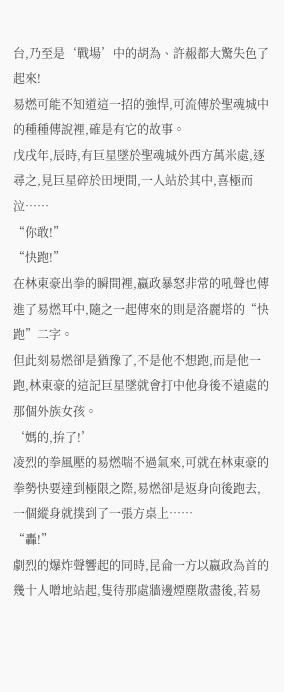台,乃至是‘戰場’中的胡為、許赧都大驚失色了起來!
易燃可能不知道這一招的強悍,可流傳於聖魂城中的種種傳說裡,確是有它的故事。
戊戌年,辰時,有巨星墜於聖魂城外西方萬米處,逐尋之,見巨星碎於田埂間,一人站於其中,喜極而泣……
“你敢!”
“快跑!”
在林東豪出拳的瞬間裡,嬴政暴怒非常的吼聲也傳進了易燃耳中,隨之一起傳來的則是洛麗塔的“快跑”二字。
但此刻易燃卻是猶豫了,不是他不想跑,而是他一跑,林東豪的這記巨星墜就會打中他身後不遠處的那個外族女孩。
‘媽的,拚了!’
凌烈的拳風壓的易燃喘不過氣來,可就在林東豪的拳勢快要達到極限之際,易燃卻是返身向後跑去,一個縱身就撲到了一張方桌上……
“轟!”
劇烈的爆炸聲響起的同時,昆侖一方以嬴政為首的幾十人噌地站起,隻待那處牆邊煙塵散盡後,若易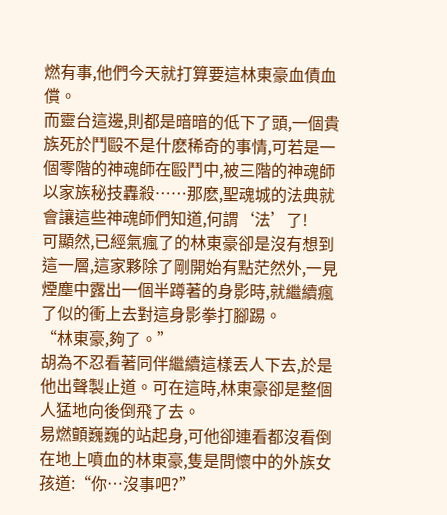燃有事,他們今天就打算要這林東豪血債血償。
而靈台這邊,則都是暗暗的低下了頭,一個貴族死於鬥毆不是什麽稀奇的事情,可若是一個零階的神魂師在毆鬥中,被三階的神魂師以家族秘技轟殺……那麽,聖魂城的法典就會讓這些神魂師們知道,何謂‘法’了!
可顯然,已經氣瘋了的林東豪卻是沒有想到這一層,這家夥除了剛開始有點茫然外,一見煙塵中露出一個半蹲著的身影時,就繼續瘋了似的衝上去對這身影拳打腳踢。
“林東豪,夠了。”
胡為不忍看著同伴繼續這樣丟人下去,於是他出聲製止道。可在這時,林東豪卻是整個人猛地向後倒飛了去。
易燃顫巍巍的站起身,可他卻連看都沒看倒在地上噴血的林東豪,隻是問懷中的外族女孩道:“你…沒事吧?”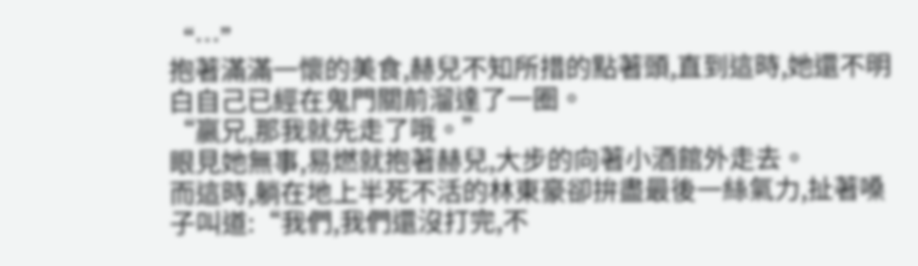“…”
抱著滿滿一懷的美食,赫兒不知所措的點著頭,直到這時,她還不明白自己已經在鬼門關前溜達了一圈。
“嬴兄,那我就先走了哦。”
眼見她無事,易燃就抱著赫兒,大步的向著小酒館外走去。
而這時,躺在地上半死不活的林東豪卻拚盡最後一絲氣力,扯著嗓子叫道:“我們,我們還沒打完,不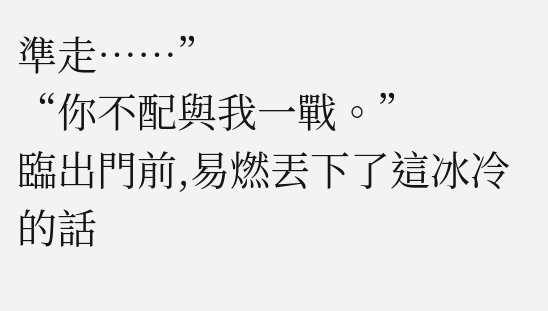準走……”
“你不配與我一戰。”
臨出門前,易燃丟下了這冰冷的話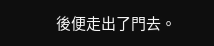後便走出了門去。